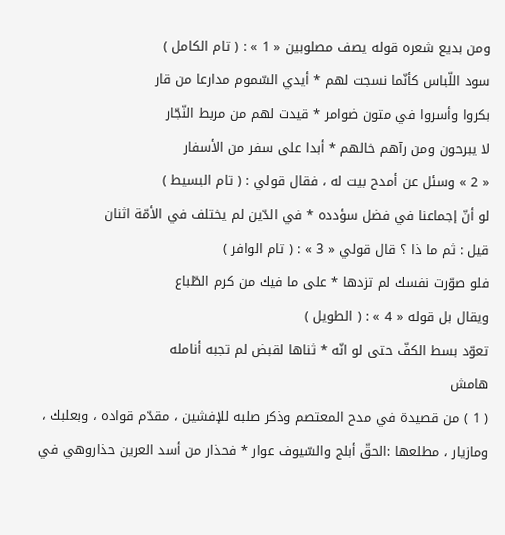ومن بديع شعره قوله يصف مصلوبين « 1 » : ( تام الكامل )
سود اللّباس كأنّما نسجت لهم * أيدي السّموم مدارعا من قار
بكروا وأسروا في متون ضوامر * قيدت لهم من مربط النّجّار
لا يبرحون ومن رآهم خالهم * أبدا على سفر من الأسفار
« 2 » وسئل عن أمدح بيت له ، فقال قولي : ( تام البسيط )
لو أنّ إجماعنا في فضل سؤدده * في الدّين لم يختلف في الأمّة اثنان
قيل : ثم ما ذا ؟ قال قولي « 3 » : ( تام الوافر )
فلو صوّرت نفسك لم تزدها * على ما فيك من كرم الطّباع
ويقال بل قوله « 4 » : ( الطويل )
تعوّد بسط الكفّ حتى لو انّه * ثناها لقبض لم تجبه أنامله
هامش
( 1 ) من قصيدة في مدح المعتصم وذكر صلبه للإفشين ، مقدّم قواده ، وبعلبك ، ومازيار ، مطلعها :الحقّ أبلج والسّيوف عوار * فحذار من أسد العرين حذاروهي في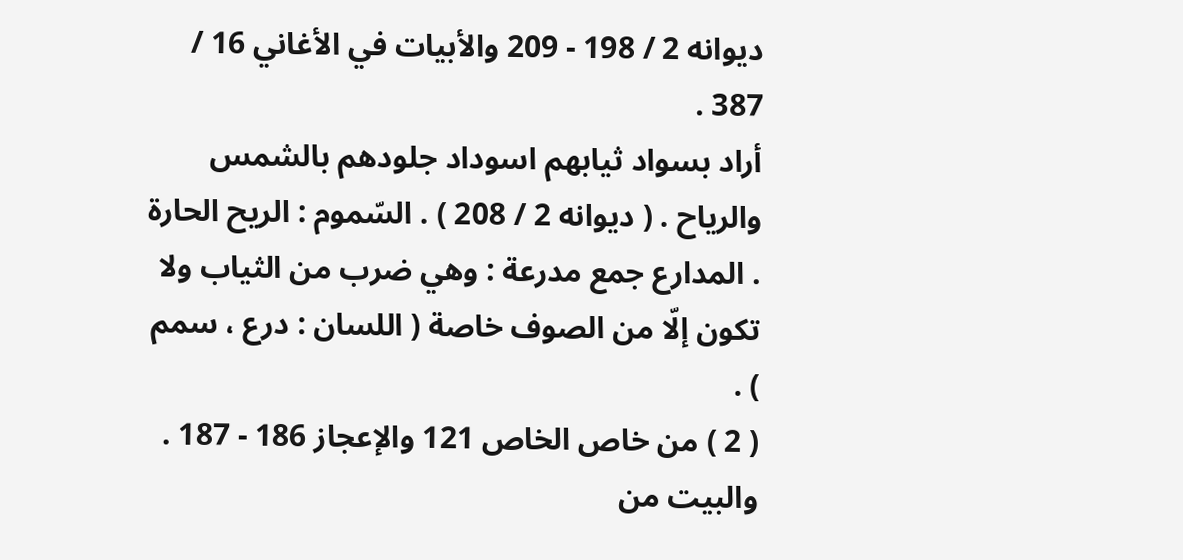ديوانه 2 / 198 - 209 والأبيات في الأغاني 16 / 387 .
أراد بسواد ثيابهم اسوداد جلودهم بالشمس والرياح . ( ديوانه 2 / 208 ) . السّموم : الريح الحارة . المدارع جمع مدرعة : وهي ضرب من الثياب ولا تكون إلّا من الصوف خاصة ( اللسان : درع ، سمم ) .
( 2 ) من خاص الخاص 121 والإعجاز 186 - 187 .
والبيت من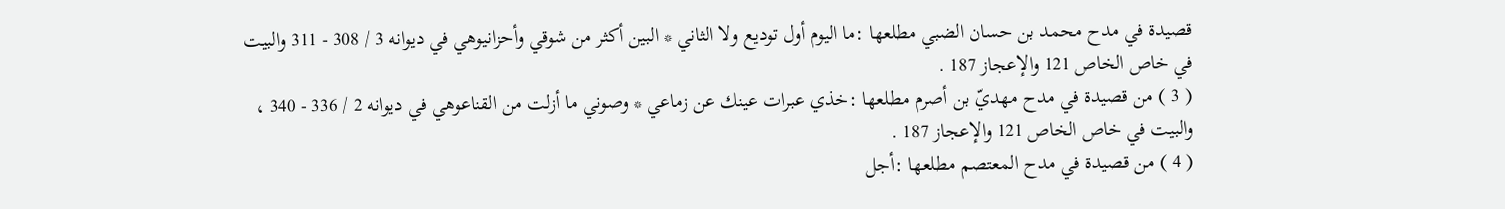قصيدة في مدح محمد بن حسان الضبي مطلعها :ما اليوم أول توديع ولا الثاني * البين أكثر من شوقي وأحزانيوهي في ديوانه 3 / 308 - 311 والبيت في خاص الخاص 121 والإعجاز 187 .
( 3 ) من قصيدة في مدح مهديّ بن أصرم مطلعها :خذي عبرات عينك عن زماعي * وصوني ما أزلت من القناعوهي في ديوانه 2 / 336 - 340 ، والبيت في خاص الخاص 121 والإعجاز 187 .
( 4 ) من قصيدة في مدح المعتصم مطلعها :أجل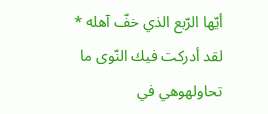أيّها الرّبع الذي خفّ آهله * لقد أدركت فيك النّوى ما تحاولهوهي في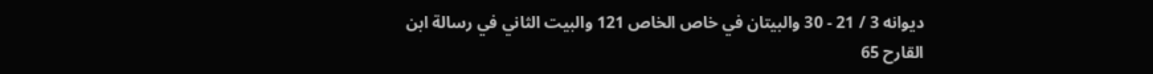ديوانه 3 / 21 - 30 والبيتان في خاص الخاص 121 والبيت الثاني في رسالة ابن القارح 65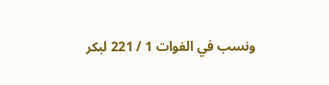ونسب في الفوات 1 / 221 لبكر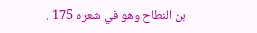بن النطاح وهو في شعره 175 .